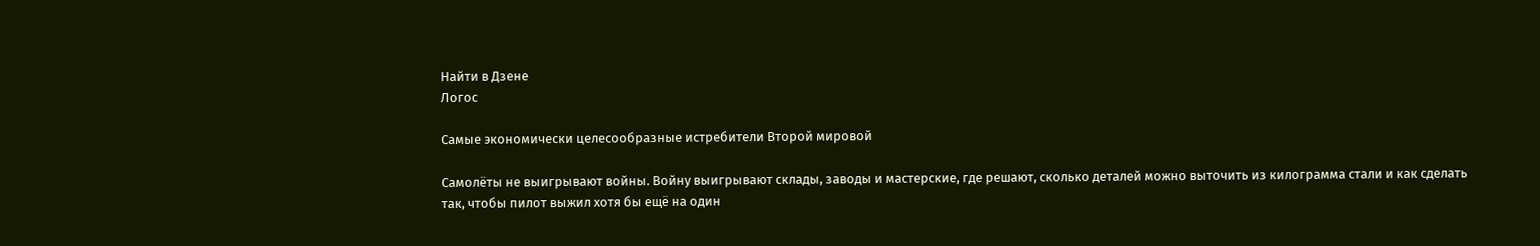Найти в Дзене
Логос

Самые экономически целесообразные истребители Второй мировой

Самолёты не выигрывают войны. Войну выигрывают склады, заводы и мастерские, где решают, сколько деталей можно выточить из килограмма стали и как сделать так, чтобы пилот выжил хотя бы ещё на один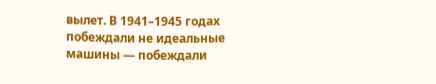вылет. В 1941–1945 годах побеждали не идеальные машины — побеждали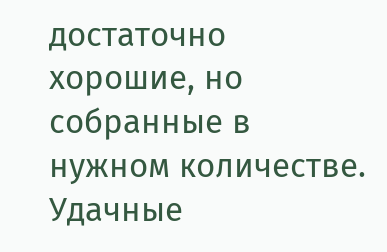достаточно хорошие, но собранные в нужном количестве. Удачные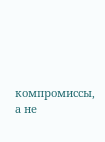компромиссы, а не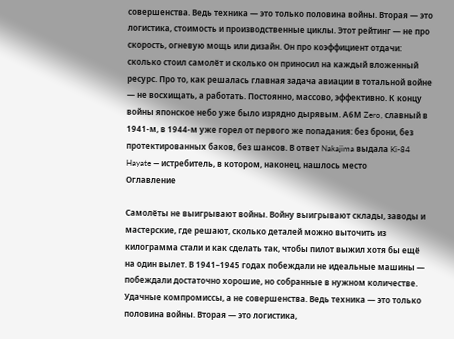совершенства. Ведь техника — это только половина войны. Вторая — это логистика, стоимость и производственные циклы. Этот рейтинг — не про скорость, огневую мощь или дизайн. Он про коэффициент отдачи: сколько стоил самолёт и сколько он приносил на каждый вложенный ресурс. Про то, как решалась главная задача авиации в тотальной войне — не восхищать, а работать. Постоянно, массово, эффективно. К концу войны японское небо уже было изрядно дырявым. А6М Zero, славный в 1941-м, в 1944-м уже горел от первого же попадания: без брони, без протектированных баков, без шансов. В ответ Nakajima выдала Ki-84 Hayate — истребитель, в котором, наконец, нашлось место
Оглавление

Самолёты не выигрывают войны. Войну выигрывают склады, заводы и мастерские, где решают, сколько деталей можно выточить из килограмма стали и как сделать так, чтобы пилот выжил хотя бы ещё на один вылет. В 1941–1945 годах побеждали не идеальные машины — побеждали достаточно хорошие, но собранные в нужном количестве. Удачные компромиссы, а не совершенства. Ведь техника — это только половина войны. Вторая — это логистика,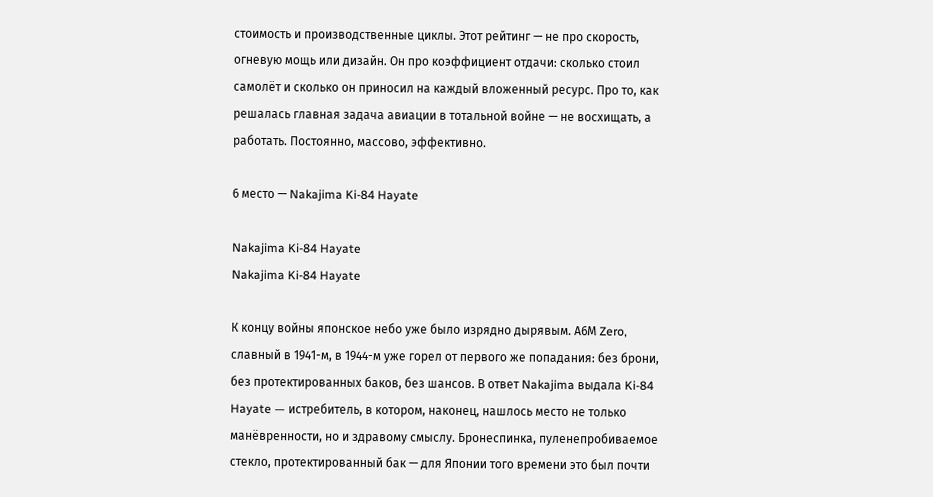стоимость и производственные циклы. Этот рейтинг — не про скорость, огневую мощь или дизайн. Он про коэффициент отдачи: сколько стоил самолёт и сколько он приносил на каждый вложенный ресурс. Про то, как решалась главная задача авиации в тотальной войне — не восхищать, а работать. Постоянно, массово, эффективно.

6 место — Nakajima Ki-84 Hayate

Nakajima Ki-84 Hayate
Nakajima Ki-84 Hayate

К концу войны японское небо уже было изрядно дырявым. А6М Zero, славный в 1941-м, в 1944-м уже горел от первого же попадания: без брони, без протектированных баков, без шансов. В ответ Nakajima выдала Ki-84 Hayate — истребитель, в котором, наконец, нашлось место не только манёвренности, но и здравому смыслу. Бронеспинка, пуленепробиваемое стекло, протектированный бак — для Японии того времени это был почти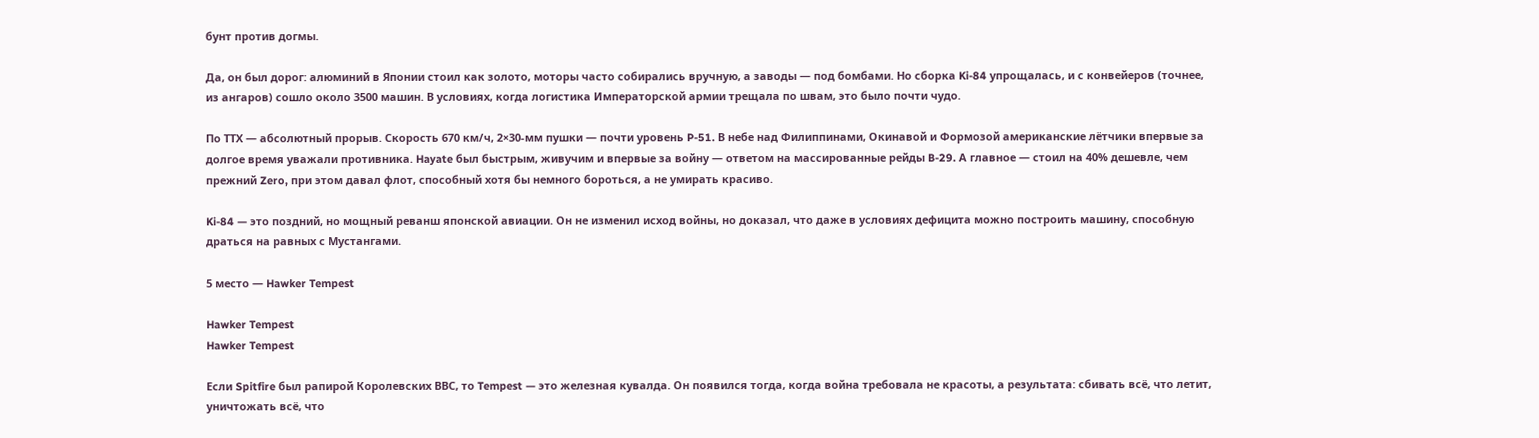бунт против догмы.

Да, он был дорог: алюминий в Японии стоил как золото, моторы часто собирались вручную, а заводы — под бомбами. Но сборка Ki-84 упрощалась, и с конвейеров (точнее, из ангаров) сошло около 3500 машин. В условиях, когда логистика Императорской армии трещала по швам, это было почти чудо.

По ТТХ — абсолютный прорыв. Скорость 670 км/ч, 2×30-мм пушки — почти уровень P-51. В небе над Филиппинами, Окинавой и Формозой американские лётчики впервые за долгое время уважали противника. Hayate был быстрым, живучим и впервые за войну — ответом на массированные рейды B-29. А главное — стоил на 40% дешевле, чем прежний Zero, при этом давал флот, способный хотя бы немного бороться, а не умирать красиво.

Ki-84 — это поздний, но мощный реванш японской авиации. Он не изменил исход войны, но доказал, что даже в условиях дефицита можно построить машину, способную драться на равных с Мустангами.

5 место — Hawker Tempest

Hawker Tempest
Hawker Tempest

Если Spitfire был рапирой Королевских ВВС, то Tempest — это железная кувалда. Он появился тогда, когда война требовала не красоты, а результата: сбивать всё, что летит, уничтожать всё, что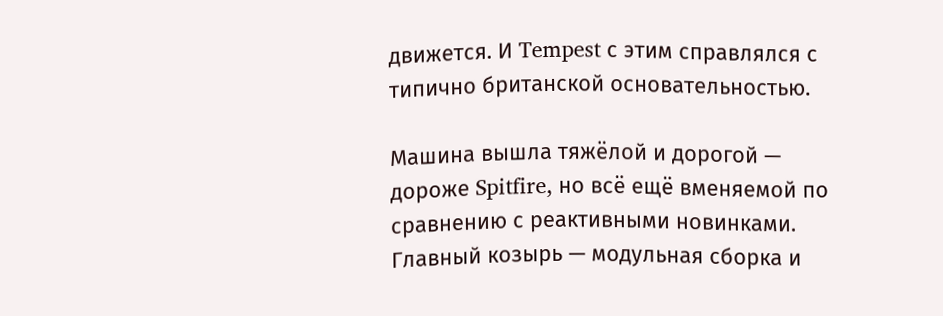движется. И Tempest с этим справлялся с типично британской основательностью.

Машина вышла тяжёлой и дорогой — дороже Spitfire, но всё ещё вменяемой по сравнению с реактивными новинками. Главный козырь — модульная сборка и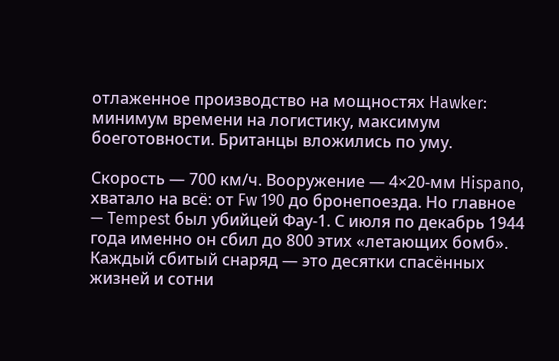отлаженное производство на мощностях Hawker: минимум времени на логистику, максимум боеготовности. Британцы вложились по уму.

Скорость — 700 км/ч. Вооружение — 4×20-мм Hispano, хватало на всё: от Fw 190 до бронепоезда. Но главное — Tempest был убийцей Фау-1. С июля по декабрь 1944 года именно он сбил до 800 этих «летающих бомб». Каждый сбитый снаряд — это десятки спасённых жизней и сотни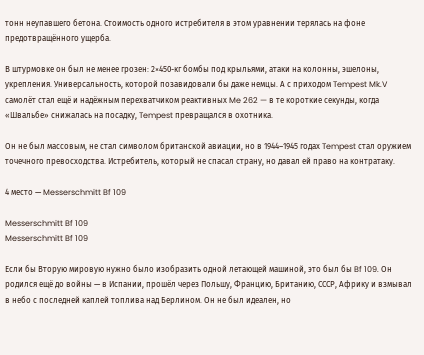тонн неупавшего бетона. Стоимость одного истребителя в этом уравнении терялась на фоне предотвращённого ущерба.

В штурмовке он был не менее грозен: 2×450-кг бомбы под крыльями, атаки на колонны, эшелоны, укрепления. Универсальность, которой позавидовали бы даже немцы. А с приходом Tempest Mk.V самолёт стал ещё и надёжным перехватчиком реактивных Me 262 — в те короткие секунды, когда «Швальбе» снижалась на посадку, Tempest превращался в охотника.

Он не был массовым, не стал символом британской авиации, но в 1944–1945 годах Tempest стал оружием точечного превосходства. Истребитель, который не спасал страну, но давал ей право на контратаку.

4 место — Messerschmitt Bf 109

Messerschmitt Bf 109
Messerschmitt Bf 109

Если бы Вторую мировую нужно было изобразить одной летающей машиной, это был бы Bf 109. Он родился ещё до войны — в Испании, прошёл через Польшу, Францию, Британию, СССР, Африку и взмывал в небо с последней каплей топлива над Берлином. Он не был идеален, но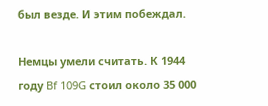был везде. И этим побеждал.

Немцы умели считать. К 1944 году Bf 109G стоил около 35 000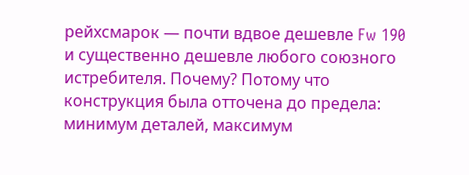рейхсмарок — почти вдвое дешевле Fw 190 и существенно дешевле любого союзного истребителя. Почему? Потому что конструкция была отточена до предела: минимум деталей, максимум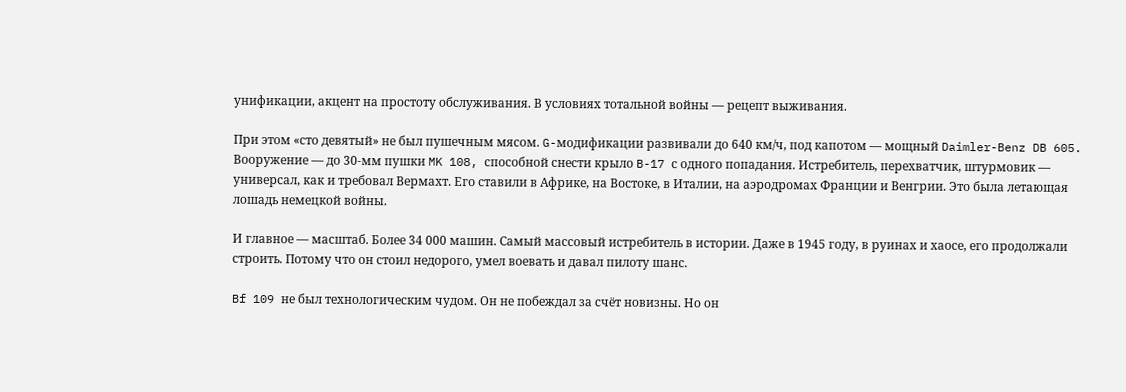унификации, акцент на простоту обслуживания. В условиях тотальной войны — рецепт выживания.

При этом «сто девятый» не был пушечным мясом. G-модификации развивали до 640 км/ч, под капотом — мощный Daimler-Benz DB 605. Вооружение — до 30-мм пушки MK 108, способной снести крыло B-17 с одного попадания. Истребитель, перехватчик, штурмовик — универсал, как и требовал Вермахт. Его ставили в Африке, на Востоке, в Италии, на аэродромах Франции и Венгрии. Это была летающая лошадь немецкой войны.

И главное — масштаб. Более 34 000 машин. Самый массовый истребитель в истории. Даже в 1945 году, в руинах и хаосе, его продолжали строить. Потому что он стоил недорого, умел воевать и давал пилоту шанс.

Bf 109 не был технологическим чудом. Он не побеждал за счёт новизны. Но он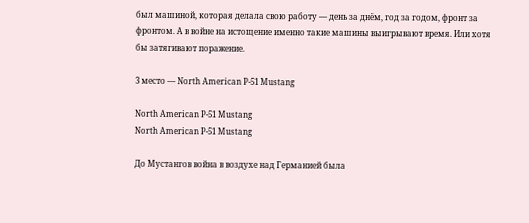был машиной, которая делала свою работу — день за днём, год за годом, фронт за фронтом. А в войне на истощение именно такие машины выигрывают время. Или хотя бы затягивают поражение.

3 место — North American P-51 Mustang

North American P-51 Mustang
North American P-51 Mustang

До Мустангов война в воздухе над Германией была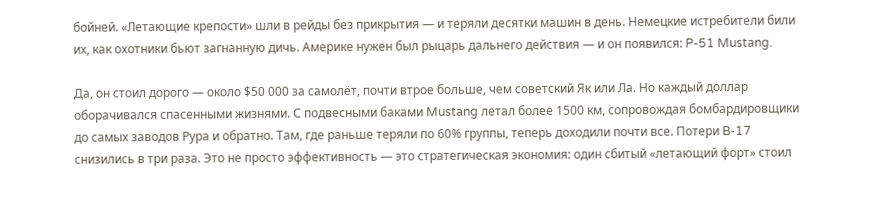бойней. «Летающие крепости» шли в рейды без прикрытия — и теряли десятки машин в день. Немецкие истребители били их, как охотники бьют загнанную дичь. Америке нужен был рыцарь дальнего действия — и он появился: P-51 Mustang.

Да, он стоил дорого — около $50 000 за самолёт, почти втрое больше, чем советский Як или Ла. Но каждый доллар оборачивался спасенными жизнями. С подвесными баками Mustang летал более 1500 км, сопровождая бомбардировщики до самых заводов Рура и обратно. Там, где раньше теряли по 60% группы, теперь доходили почти все. Потери B-17 снизились в три раза. Это не просто эффективность — это стратегическая экономия: один сбитый «летающий форт» стоил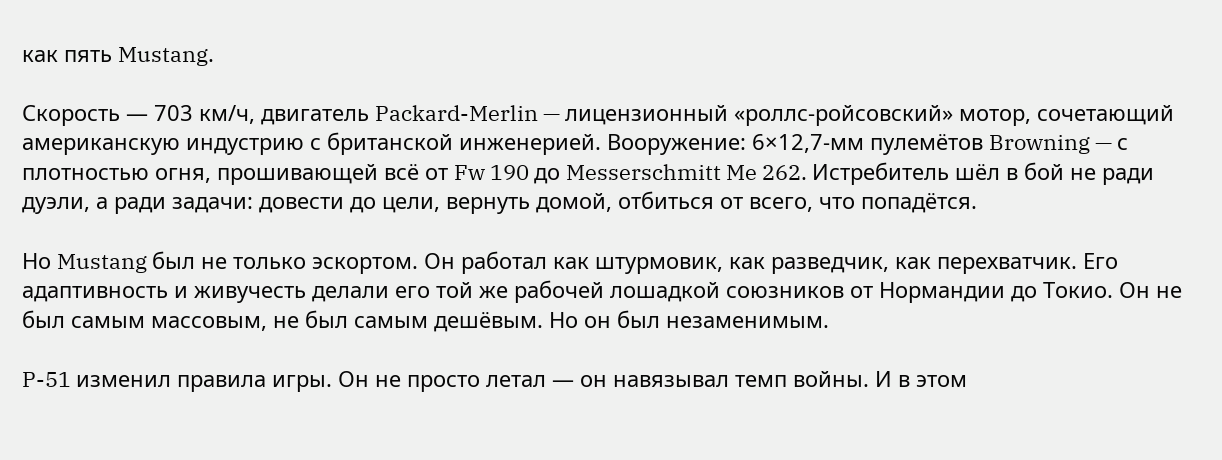как пять Mustang.

Скорость — 703 км/ч, двигатель Packard-Merlin — лицензионный «роллс-ройсовский» мотор, сочетающий американскую индустрию с британской инженерией. Вооружение: 6×12,7-мм пулемётов Browning — с плотностью огня, прошивающей всё от Fw 190 до Messerschmitt Me 262. Истребитель шёл в бой не ради дуэли, а ради задачи: довести до цели, вернуть домой, отбиться от всего, что попадётся.

Но Mustang был не только эскортом. Он работал как штурмовик, как разведчик, как перехватчик. Его адаптивность и живучесть делали его той же рабочей лошадкой союзников от Нормандии до Токио. Он не был самым массовым, не был самым дешёвым. Но он был незаменимым.

P-51 изменил правила игры. Он не просто летал — он навязывал темп войны. И в этом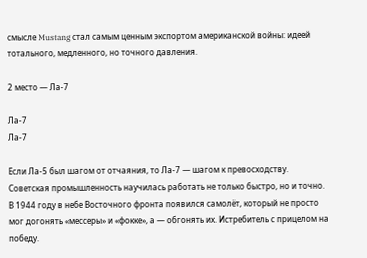смысле Mustang стал самым ценным экспортом американской войны: идеей тотального, медленного, но точного давления.

2 место — Ла-7

Ла-7
Ла-7

Если Ла-5 был шагом от отчаяния, то Ла-7 — шагом к превосходству. Советская промышленность научилась работать не только быстро, но и точно. В 1944 году в небе Восточного фронта появился самолёт, который не просто мог догонять «мессеры» и «фокке», а — обгонять их. Истребитель с прицелом на победу.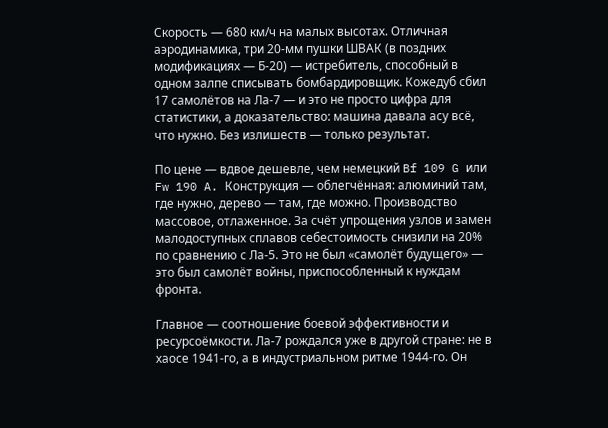Скорость — 680 км/ч на малых высотах. Отличная аэродинамика, три 20-мм пушки ШВАК (в поздних модификациях — Б-20) — истребитель, способный в одном залпе списывать бомбардировщик. Кожедуб сбил 17 самолётов на Ла-7 — и это не просто цифра для статистики, а доказательство: машина давала асу всё, что нужно. Без излишеств — только результат.

По цене — вдвое дешевле, чем немецкий Bf 109 G или Fw 190 A. Конструкция — облегчённая: алюминий там, где нужно, дерево — там, где можно. Производство массовое, отлаженное. За счёт упрощения узлов и замен малодоступных сплавов себестоимость снизили на 20% по сравнению с Ла-5. Это не был «самолёт будущего» — это был самолёт войны, приспособленный к нуждам фронта.

Главное — соотношение боевой эффективности и ресурсоёмкости. Ла-7 рождался уже в другой стране: не в хаосе 1941-го, а в индустриальном ритме 1944-го. Он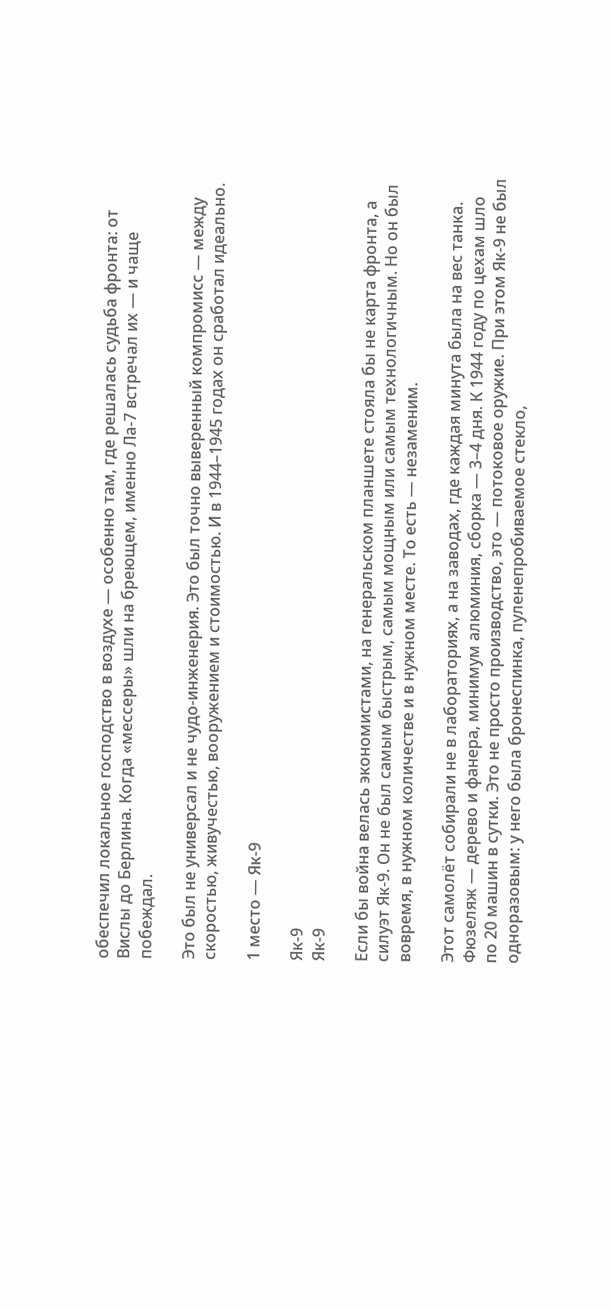обеспечил локальное господство в воздухе — особенно там, где решалась судьба фронта: от Вислы до Берлина. Когда «мессеры» шли на бреющем, именно Ла-7 встречал их — и чаще побеждал.

Это был не универсал и не чудо-инженерия. Это был точно выверенный компромисс — между скоростью, живучестью, вооружением и стоимостью. И в 1944–1945 годах он сработал идеально.

1 место — Як-9

Як-9
Як-9

Если бы война велась экономистами, на генеральском планшете стояла бы не карта фронта, а силуэт Як-9. Он не был самым быстрым, самым мощным или самым технологичным. Но он был вовремя, в нужном количестве и в нужном месте. То есть — незаменим.

Этот самолёт собирали не в лабораториях, а на заводах, где каждая минута была на вес танка. Фюзеляж — дерево и фанера, минимум алюминия, сборка — 3–4 дня. К 1944 году по цехам шло по 20 машин в сутки. Это не просто производство, это — потоковое оружие. При этом Як-9 не был одноразовым: у него была бронеспинка, пуленепробиваемое стекло,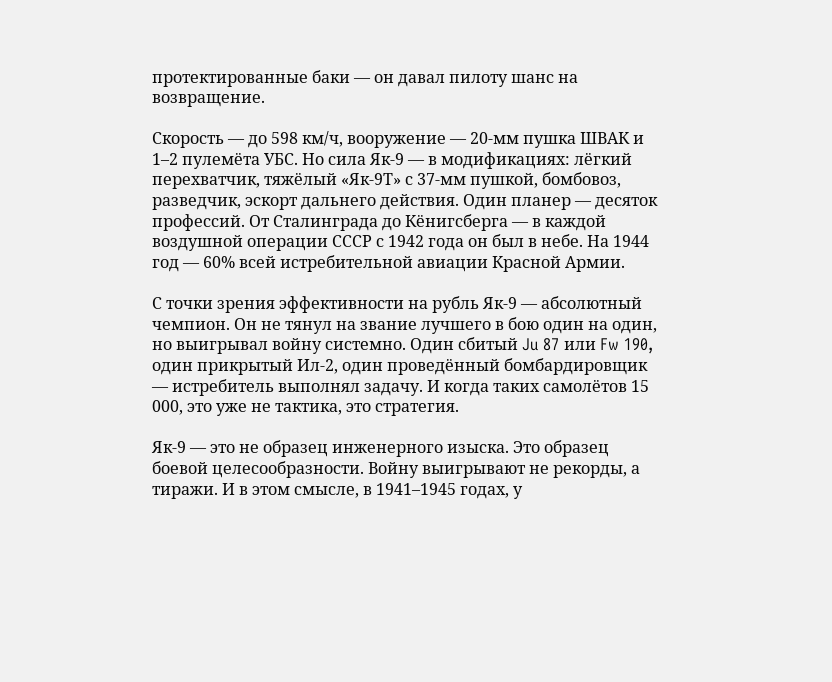протектированные баки — он давал пилоту шанс на возвращение.

Скорость — до 598 км/ч, вооружение — 20-мм пушка ШВАК и 1–2 пулемёта УБС. Но сила Як-9 — в модификациях: лёгкий перехватчик, тяжёлый «Як-9Т» с 37-мм пушкой, бомбовоз, разведчик, эскорт дальнего действия. Один планер — десяток профессий. От Сталинграда до Кёнигсберга — в каждой воздушной операции СССР с 1942 года он был в небе. На 1944 год — 60% всей истребительной авиации Красной Армии.

С точки зрения эффективности на рубль Як-9 — абсолютный чемпион. Он не тянул на звание лучшего в бою один на один, но выигрывал войну системно. Один сбитый Ju 87 или Fw 190, один прикрытый Ил-2, один проведённый бомбардировщик — истребитель выполнял задачу. И когда таких самолётов 15 000, это уже не тактика, это стратегия.

Як-9 — это не образец инженерного изыска. Это образец боевой целесообразности. Войну выигрывают не рекорды, а тиражи. И в этом смысле, в 1941–1945 годах, у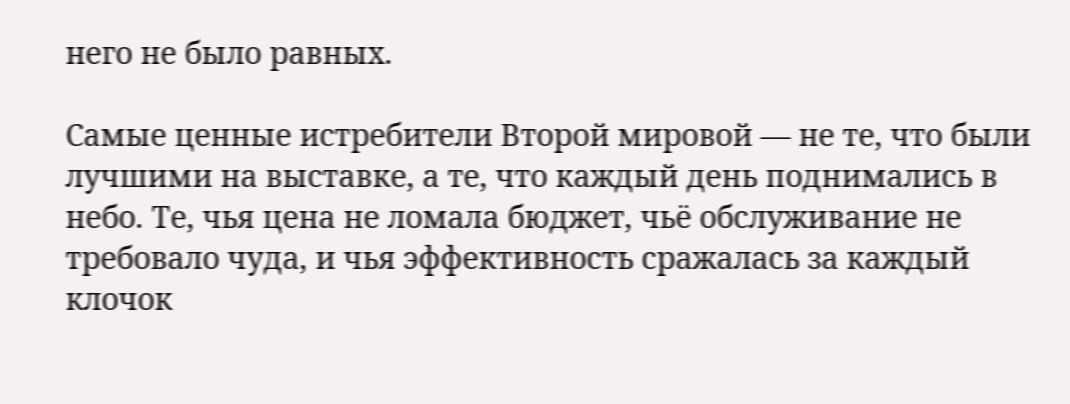него не было равных.

Самые ценные истребители Второй мировой — не те, что были лучшими на выставке, а те, что каждый день поднимались в небо. Те, чья цена не ломала бюджет, чьё обслуживание не требовало чуда, и чья эффективность сражалась за каждый клочок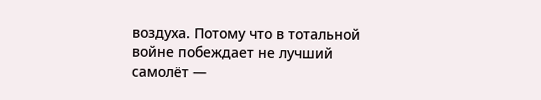воздуха. Потому что в тотальной войне побеждает не лучший самолёт —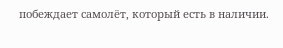побеждает самолёт, который есть в наличии.